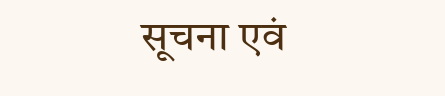सूचना एवं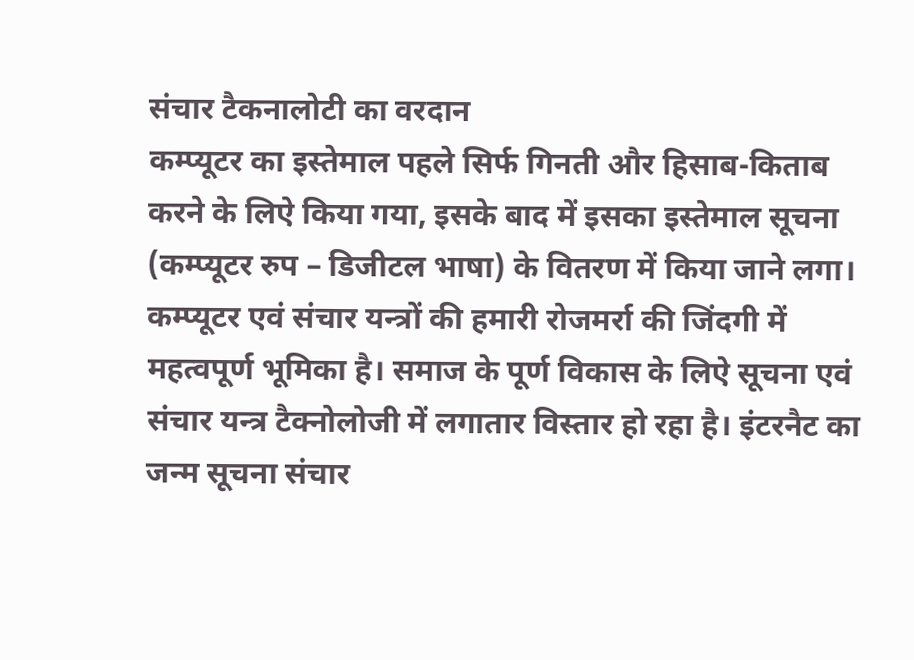संचार टैकनालोटी का वरदान
कम्प्यूटर का इस्तेमाल पहले सिर्फ गिनती और हिसाब-किताब करने के लिऐ किया गया, इसके बाद में इसका इस्तेमाल सूचना (कम्प्यूटर रुप – डिजीटल भाषा) के वितरण में किया जाने लगा। कम्प्यूटर एवं संचार यन्त्रों की हमारी रोजमर्रा की जिंदगी में महत्वपूर्ण भूमिका है। समाज के पूर्ण विकास के लिऐ सूचना एवं संचार यन्त्र टैक्नोलोजी में लगातार विस्तार हो रहा है। इंटरनैट का जन्म सूचना संचार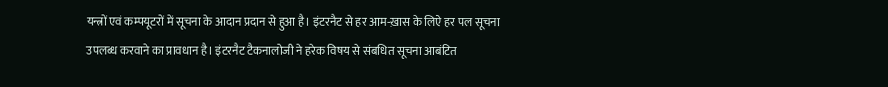यन्त्रों एवं कम्पयूटरों में सूचना के आदान प्रदान से हुआ है। इंटरनैट से हर आम-ख़ास के लिऐ हर पल सूचना उपलब्ध करवाने का प्रावधान है। इंटरनैट टैकनालोजी ने हरेक विषय से संबधित सूचना आबंटित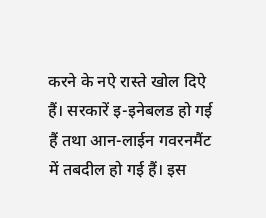करने के नऐ रास्ते खोल दिऐ हैं। सरकारें इ-इनेबलड हो गई हैं तथा आन-लाईन गवरनमैंट में तबदील हो गई हैं। इस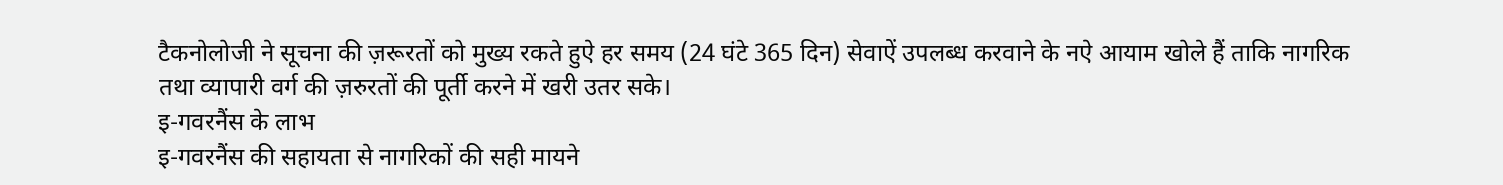टैकनोलोजी ने सूचना की ज़रूरतों को मुख्य रकते हुऐ हर समय (24 घंटे 365 दिन) सेवाऐं उपलब्ध करवाने के नऐ आयाम खोले हैं ताकि नागरिक तथा व्यापारी वर्ग की ज़रुरतों की पूर्ती करने में खरी उतर सके।
इ-गवरनैंस के लाभ
इ-गवरनैंस की सहायता से नागरिकों की सही मायने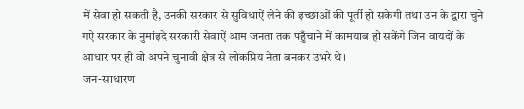में सेवा हो सकती है, उनकी सरकार से सुविधाऐं लेने की इच्छाओं की पूर्ती हो सकेगी तथा उन के द्वारा चुने गऐ सरकार के नुमांइदे सरकारी सेवाऐं आम जनता तक पहुँचाने में कामयाब हो सकेंगे जिन वायदों के आधार पर ही वो अपने चुनावी क्षेत्र से लोकप्रिय नेता बनकर उभरे थे।
जन-साधारण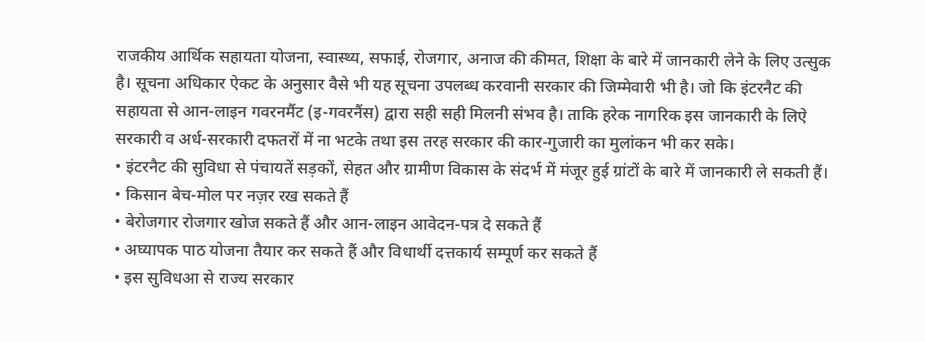राजकीय आर्थिक सहायता योजना, स्वास्थ्य, सफाई, रोजगार, अनाज की कीमत, शिक्षा के बारे में जानकारी लेने के लिए उत्सुक है। सूचना अधिकार ऐकट के अनुसार वैसे भी यह सूचना उपलब्ध करवानी सरकार की जिम्मेवारी भी है। जो कि इंटरनैट की सहायता से आन-लाइन गवरनमैंट (इ-गवरनैंस) द्वारा सही सही मिलनी संभव है। ताकि हरेक नागरिक इस जानकारी के लिऐ सरकारी व अर्ध-सरकारी दफतरों में ना भटके तथा इस तरह सरकार की कार-गुजारी का मुलांकन भी कर सके।
• इंटरनैट की सुविधा से पंचायतें सड़कों, सेहत और ग्रामीण विकास के संदर्भ में मंजूर हुई ग्रांटों के बारे में जानकारी ले सकती हैं।
• किसान बेच-मोल पर नज़र रख सकते हैं
• बेरोजगार रोजगार खोज सकते हैं और आन-लाइन आवेदन-पत्र दे सकते हैं
• अघ्यापक पाठ योजना तैयार कर सकते हैं और विधार्थी दत्तकार्य सम्पूर्ण कर सकते हैं
• इस सुविधआ से राज्य सरकार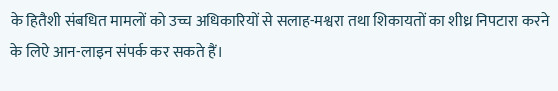के हितैशी संबधित मामलों को उच्च अधिकारियों से सलाह-मश्वरा तथा शिकायतों का शीध्र निपटारा करने के लिऐ आन-लाइन संपर्क कर सकते हैं।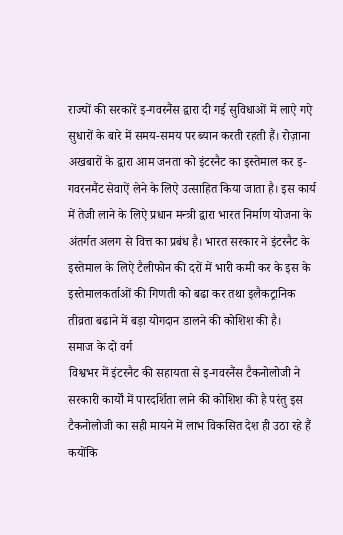राज्यों की सरकारें इ-गवरनैंस द्वारा दी गई सुविधाओं में लाऐ गऐ सुधारों के बारे में समय-समय पर ब्यान करती रहती हैं। रोज़ाना अखबारों के द्वारा आम जनता को इंटरनैट का इस्तेमाल कर इ-गवरनमैंट सेवाऐं लेने के लिऐ उत्साहित किया जाता है। इस कार्य में तेजी लाने के लिऐ प्रधान मन्त्री द्वारा भारत निर्माण योजना के अंतर्गत अलग से वित्त का प्रबंध है। भारत सरकार ने इंटरनैट के इस्तेमाल के लिऐ टैलीफोन की दरों में भारी कमी कर के इस के इस्तेमालकर्ताओं की गिणती को बढा कर तथा इलैकट्रानिक तीव्रता बढाने में बड़ा योगदान डालने की कोशिश की है।
समाज के दो वर्ग
विश्वभर में इंटरनैट की सहायता से इ-गवरनैंस टैकनोलोजी ने सरकारी कार्यों में पारदर्शिता लाने की कोशिश की है परंतु इस टैकनोलोजी का सही मायने में लाभ विकसित देश ही उठा रहे हैं कयोंकि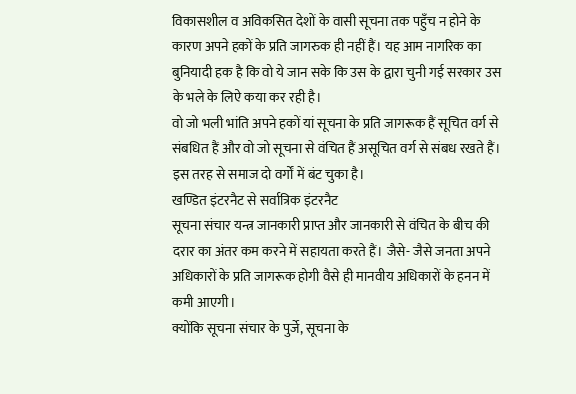विकासशील व अविकसित देशों के वासी सूचना तक पहुँच न होने के कारण अपने हकों के प्रति जागरुक ही नहीं हैं। यह आम नागरिक का बुनियादी हक है कि वो ये जान सके कि उस के द्वारा चुनी गई सरकार उस के भले के लिऐ कया कर रही है।
वो जो भली भांति अपने हकों यां सूचना के प्रति जागरूक हैं सूचित वर्ग से संबधित हैं और वो जो सूचना से वंचित हैं असूचित वर्ग से संबध रखते हैं। इस तरह से समाज दो वर्गों में बंट चुका है।
खण्डित इंटरनैट से सर्वात्रिक इंटरनैट
सूचना संचार यन्त्र जानकारी प्राप्त और जानकारी से वंचित के बीच की दरार का अंतर कम करने में सहायता करते हैं। जैसे- जैसे जनता अपने अधिकारों के प्रति जागरूक होगी वैसे ही मानवीय अधिकारों के हनन में कमी आएगी।
क्योंकि सूचना संचार के पुर्जे, सूचना के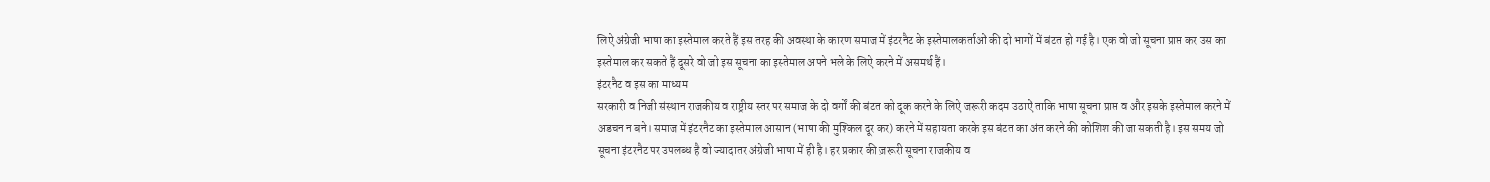लिऐ अंग्रेजी भाषा का इस्तेमाल करते हैं इस तरह की अवस्था के कारण समाज में इंटरनैट के इस्तेमालकर्ताओं की दो भागों में बंटत हो गई है। एक वो जो सूचना प्राप्त कर उस का इस्तेमाल कर सकते हैं दूसरे वो जो इस सूचना का इस्तेमाल अपने भले के लिऐ करने में असमर्थ हैं।
इंटरनैट व इस का माध्यम
सरकारी व निजी संस्थान राजकीय व राष्ट्रीय स्तर पर समाज के दो वर्गों की बंटत को दूक करने के लिऐ जरूरी कदम उठाऐं ताकि भाषा सूचना प्राप्त व और इसके इस्तेमाल करने में अडचन न बने। समाज में इंटरनैट का इस्तेमाल आसान (भाषा की मुश्किल दूर कर) करने में सहायता करके इस बंटत का अंत करने की कोशिश की जा सकती है। इस समय जो सूचना इंटरनैट पर उपलब्ध है वो ज्यादातर अंग्रेजी भाषा में ही है। हर प्रकार की ज़रूरी सूचना राजकीय व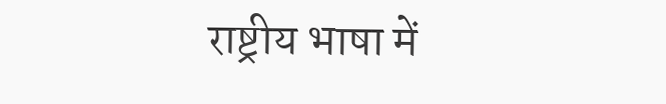राष्ट्रीय भाषा में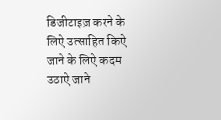डिजीटाइज़ करने के लिऐ उत्साहित किऐ जाने के लिऐ कदम उठाऐ जाने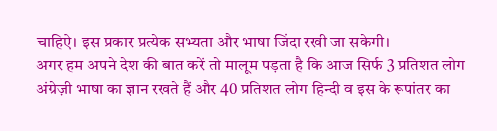चाहिऐ। इस प्रकार प्रत्येक सभ्यता और भाषा जिंदा रखी जा सकेगी।
अगर हम अपने देश की बात करें तो मालूम पड़ता है कि आज सिर्फ 3 प्रतिशत लोग अंग्रेज़ी भाषा का ज्ञान रखते हैं और 40 प्रतिशत लोग हिन्दी व इस के रूपांतर का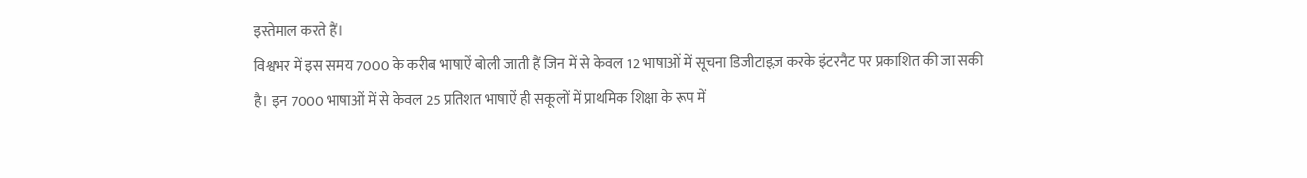इस्तेमाल करते हैं।
विश्वभर में इस समय 7000 के करीब भाषाऐं बोली जाती हैं जिन में से केवल 12 भाषाओं में सूचना डिजीटाइज़ करके इंटरनैट पर प्रकाशित की जा सकी है। इन 7000 भाषाओं में से केवल 25 प्रतिशत भाषाऐं ही सकूलों में प्राथमिक शिक्षा के रूप में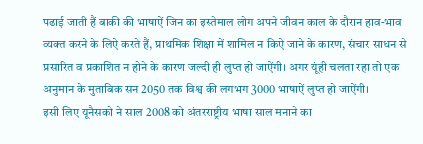पढाई जाती हैं बाकी की भाषाऐं जिन का इस्तेमाल लोग अपने जीवन काल के दौरान हाव-भाव व्यक्त करने के लिऐ करते हैं, प्राथमिक शिक्षा में शामिल न किऐ जाने के कारण, संचार साधन से प्रसारित व प्रकाशित न होने के कारण जल्दी ही लुप्त हो जाऐंगी। अगर यूंही चलता रहा तो एक अनुमान के मुताबिक सन 2050 तक विश्व की लगभग 3000 भाषाऐं लुप्त हो जाऐंगी।
इसी लिए यूनैसको ने साल 2008 को अंतरराष्ट्रीय भाषा साल मनाने का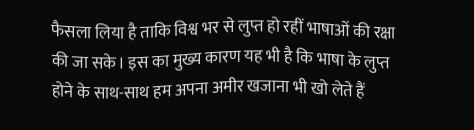फैसला लिया है ताकि विश्व भर से लुप्त हो रहीं भाषाओं की रक्षा की जा सके। इस का मुख्य कारण यह भी है कि भाषा के लुप्त होने के साथ-साथ हम अपना अमीर खजाना भी खो लेते हैं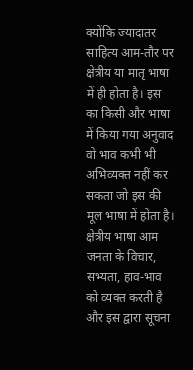क्योंकि ज्यादातर साहित्य आम-तौर पर क्षेत्रीय या मातृ भाषा में ही होता है। इस का किसी और भाषा में किया गया अनुवाद वो भाव कभी भी अभिव्यक्त नहीं कर सकता जो इस की मूल भाषा में होता है।
क्षेत्रीय भाषा आम जनता के विचार, सभ्यता, हाव-भाव को व्यक्त करती है और इस द्वारा सूचना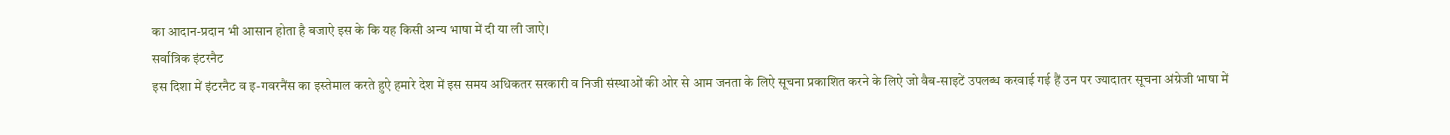का आदान-प्रदान भी आसान होता है बजाऐ इस के कि यह किसी अन्य भाषा में दी या ली जाऐ।
सर्वात्रिक इंटरनैट
इस दिशा में इंटरनैट व इ-गवरनैंस का इस्तेमाल करते हुऐ हमारे देश में इस समय अधिकतर सरकारी व निजी संस्थाओं की ओर से आम जनता के लिऐ सूचना प्रकाशित करने के लिऐ जो वैब-साइटें उपलब्ध करवाई गई हैं उन पर ज्यादातर सूचना अंग्रेजी भाषा में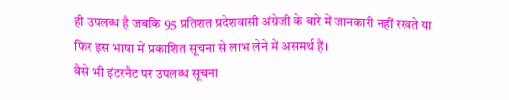ही उपलब्ध है जबकि 95 प्रतिशत प्रदेशवासी अंग्रेजी के बारे में जानकारी नहीं रखते या फिर इस भाषा में प्रकाशित सूचना से लाभ लेने में असमर्थ हैं।
वैसे भी इंटरनैट पर उपलब्ध सूचना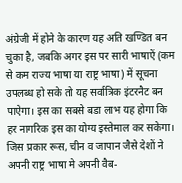अंग्रेजी में होने के कारण यह अति खण्डित बन चुका है, जबकि अगर इस पर सारी भाषाऐं (कम से कम राज्य भाषा या राष्ट्र भाषा) में सूचना उपलब्ध हो सके तो यह सर्वात्रिक इंटरनैट बन पाऐगा। इस का सबसे बडा लाभ यह होगा कि हर नागरिक इस का योग्य इस्तेमाल कर सकेगा। जिस प्रकार रूस, चीन व जापान जैसे देशों ने अपनी राष्ट्र भाषा मे अपनी वैब-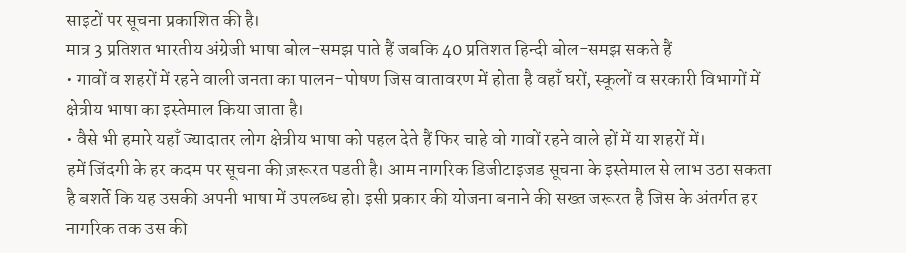साइटों पर सूचना प्रकाशित की है।
मात्र 3 प्रतिशत भारतीय अंग्रेजी भाषा बोल-समझ पाते हैं जबकि 40 प्रतिशत हिन्दी बोल-समझ सकते हैं
• गावों व शहरों में रहने वाली जनता का पालन-पोषण जिस वातावरण में होता है वहाँ घरों, स्कूलों व सरकारी विभागों में क्षेत्रीय भाषा का इस्तेमाल किया जाता है।
• वैसे भी हमारे यहाँ ज्यादातर लोग क्षेत्रीय भाषा को पहल देते हैं फिर चाहे वो गावों रहने वाले हों में या शहरों में।
हमें जिंदगी के हर कदम पर सूचना की ज़रूरत पडती है। आम नागरिक डिजीटाइजड सूचना के इस्तेमाल से लाभ उठा सकता है बशर्ते कि यह उसकी अपनी भाषा में उपलब्ध हो। इसी प्रकार की योजना बनाने की सख्त जरूरत है जिस के अंतर्गत हर नागरिक तक उस की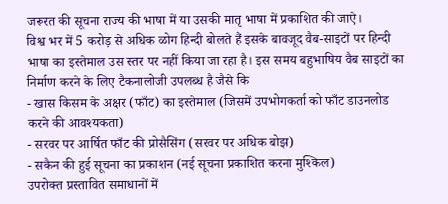जरूरत की सूचना राज्य की भाषा में या उसकी मातृ भाषा में प्रकाशित की जाऐ।
विश्व भर में 5 करोड़ से अधिक ळोग हिन्दी बोलते हैं इसके बावजूद वैब-साइटों पर हिन्दी भाषा का इस्तेमाल उस स्तर पर नहीं किया जा रहा है। इस समय बहुभाषिय वैब साइटों का निर्माण करने के लिए टैकनालोजी उपलब्ध है जैसे कि
- खास किसम के अक्षर (फाँट) का इस्तेमाल (जिसमें उपभोगकर्ता को फाँट डाउनलोड करने की आवश्यकता)
- सरवर पर आर्षित फाँट की प्रोसैसिंग (सरवर पर अधिक बोझ)
- सकैन की हुई सूचना का प्रकाशन (नई सूचना प्रकाशित करना मुश्किल)
उपरोक्त प्रस्तावित समाधानों में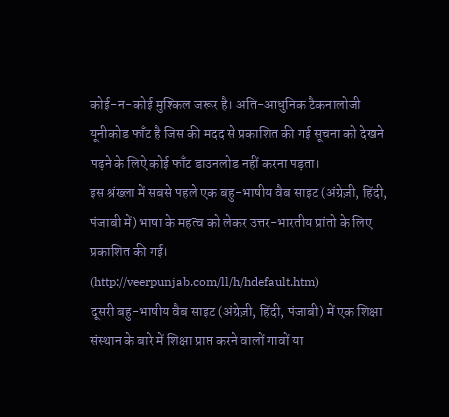कोई-न-कोई मुश्किल जरूर है। अति-आधुनिक टैकनालोजी यूनीकोड फाँट है जिस की मदद से प्रकाशित की गई सूचना को देखने पढ़ने के लिऐ कोई फाँट डाउनलोड नहीं करना पड़ता।
इस श्रंख्ला में सबसे पहले एक बहु-भाषीय वैब साइट (अंग्रेज़ी, हिंदी, पंजाबी में) भाषा के महत्व को लेकर उत्तर-भारतीय प्रांतो के लिए प्रकाशित की गई। (http://veerpunjab.com/ll/h/hdefault.htm)
दूसरी बहु-भाषीय वैब साइट (अंग्रेज़ी, हिंदी, पंजाबी) में एक शिक्षा संस्थान के बारे में शिक्षा प्राप्त करने वालों गावों या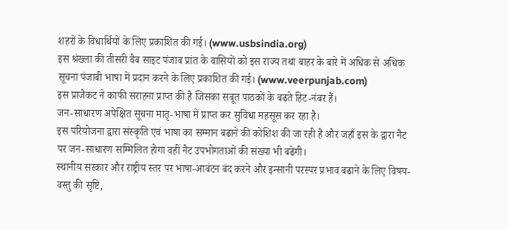शहरों के विधार्थियों के लिए प्रकाशित की गई। (www.usbsindia.org)
इस श्रंख्ला की तीसरी वैब साइट पंजाब प्रांत के वासियों को इस राज्य तथा बाहर के बारे में अधिक से अधिक सूचना पंजाबी भाषा में प्रदान करने के लिए प्रकाशित की गई। (www.veerpunjab.com)
इस प्राजैकट ने काफी सराहना प्राप्त की है जिसका सबूत पाठकों के बढते हिट-नंबर हैं।
जन-साधारण अपेक्षित सूचना मातृ-भाषा में प्राप्त कर सुविधा महसूस कर रहा है।
इस परियोजना द्वारा संस्कृति एवं भाषा का सम्मान बढाने की कोशिश की जा रही है और जहाँ इस के द्वारा नैट पर जन-साधारण सम्मिलित होगा वहीं नैट उपभोगताओं की संख्या भी बढेगी।
स्थानीय सरकार और राष्ट्रीय स्तर पर भाषा-आबंटन बंद करने और इन्सानी परस्पर प्रभाव बढाने के लिए विषय-वस्तु की सृष्टि,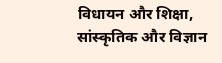विधायन और शिक्षा, सांस्कृतिक और विज्ञान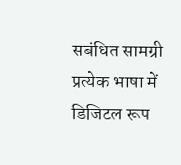सबंधित सामग्री प्रत्येक भाषा में डिजिटल रूप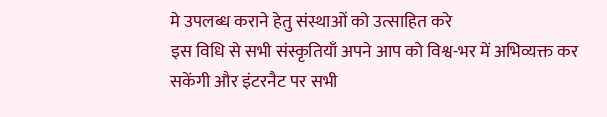मे उपलब्ध कराने हेतु संस्थाओं को उत्साहित करे
इस विधि से सभी संस्कृतियाँ अपने आप को विश्व-भर में अभिव्यक्त कर सकेंगी और इंटरनैट पर सभी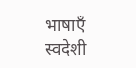भाषाएँ स्वदेशी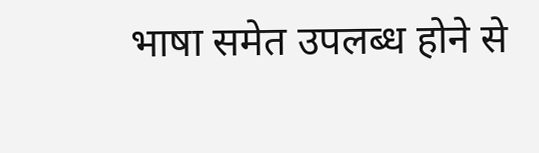भाषा समेत उपलब्ध होने से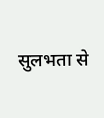सुलभता से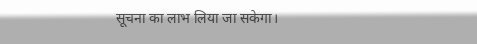सूचना का लाभ लिया जा सकेगा।